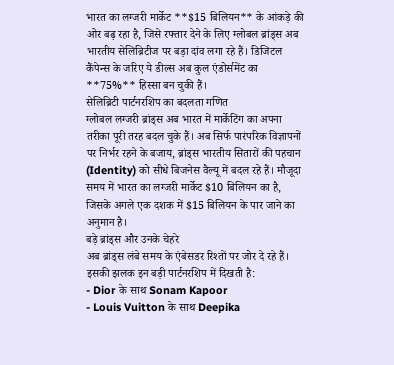भारत का लग्जरी मार्केट **$15 बिलियन** के आंकड़े की ओर बढ़ रहा है, जिसे रफ्तार देने के लिए ग्लोबल ब्रांड्स अब भारतीय सेलिब्रिटीज पर बड़ा दांव लगा रहे हैं। डिजिटल कैंपेन्स के जरिए ये डील्स अब कुल एंडोर्समेंट का **75%** हिस्सा बन चुकी हैं।
सेलिब्रिटी पार्टनरशिप का बदलता गणित
ग्लोबल लग्जरी ब्रांड्स अब भारत में मार्केटिंग का अपना तरीका पूरी तरह बदल चुके हैं। अब सिर्फ पारंपरिक विज्ञापनों पर निर्भर रहने के बजाय, ब्रांड्स भारतीय सितारों की पहचान (Identity) को सीधे बिजनेस वैल्यू में बदल रहे हैं। मौजूदा समय में भारत का लग्जरी मार्केट $10 बिलियन का है, जिसके अगले एक दशक में $15 बिलियन के पार जाने का अनुमान है।
बड़े ब्रांड्स और उनके चेहरे
अब ब्रांड्स लंबे समय के एंबेसडर रिश्तों पर जोर दे रहे हैं। इसकी झलक इन बड़ी पार्टनरशिप में दिखती है:
- Dior के साथ Sonam Kapoor
- Louis Vuitton के साथ Deepika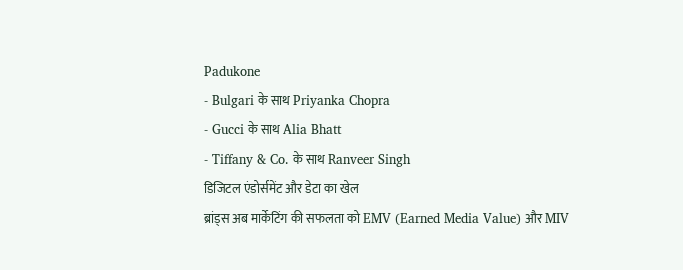Padukone
- Bulgari के साथ Priyanka Chopra
- Gucci के साथ Alia Bhatt
- Tiffany & Co. के साथ Ranveer Singh
डिजिटल एंडोर्समेंट और डेटा का खेल
ब्रांड्स अब मार्केटिंग की सफलता को EMV (Earned Media Value) और MIV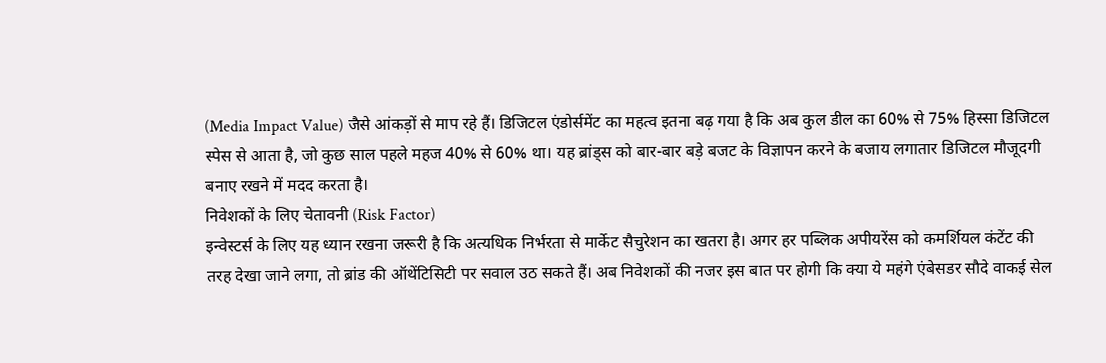(Media Impact Value) जैसे आंकड़ों से माप रहे हैं। डिजिटल एंडोर्समेंट का महत्व इतना बढ़ गया है कि अब कुल डील का 60% से 75% हिस्सा डिजिटल स्पेस से आता है, जो कुछ साल पहले महज 40% से 60% था। यह ब्रांड्स को बार-बार बड़े बजट के विज्ञापन करने के बजाय लगातार डिजिटल मौजूदगी बनाए रखने में मदद करता है।
निवेशकों के लिए चेतावनी (Risk Factor)
इन्वेस्टर्स के लिए यह ध्यान रखना जरूरी है कि अत्यधिक निर्भरता से मार्केट सैचुरेशन का खतरा है। अगर हर पब्लिक अपीयरेंस को कमर्शियल कंटेंट की तरह देखा जाने लगा, तो ब्रांड की ऑथेंटिसिटी पर सवाल उठ सकते हैं। अब निवेशकों की नजर इस बात पर होगी कि क्या ये महंगे एंबेसडर सौदे वाकई सेल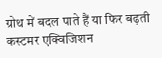ग्रोथ में बदल पाते हैं या फिर बढ़ती कस्टमर एक्विजिशन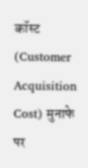कॉस्ट (Customer Acquisition Cost) मुनाफे पर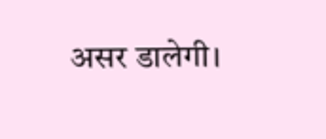असर डालेगी।